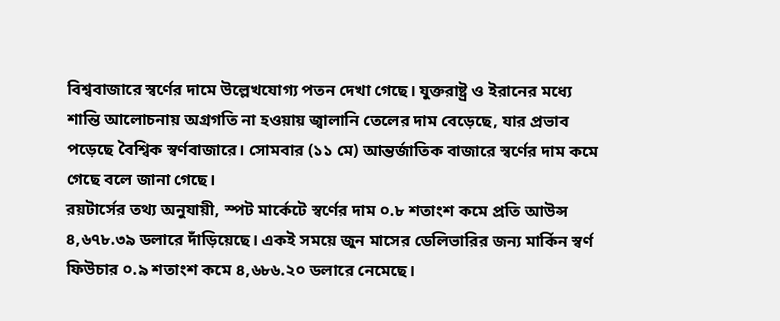বিশ্ববাজারে স্বর্ণের দামে উল্লেখযোগ্য পতন দেখা গেছে। যুক্তরাষ্ট্র ও ইরানের মধ্যে শান্তি আলোচনায় অগ্রগতি না হওয়ায় জ্বালানি তেলের দাম বেড়েছে, যার প্রভাব পড়েছে বৈশ্বিক স্বর্ণবাজারে। সোমবার (১১ মে) আন্তর্জাতিক বাজারে স্বর্ণের দাম কমে গেছে বলে জানা গেছে।
রয়টার্সের তথ্য অনুযায়ী, স্পট মার্কেটে স্বর্ণের দাম ০.৮ শতাংশ কমে প্রতি আউন্স ৪,৬৭৮.৩৯ ডলারে দাঁড়িয়েছে। একই সময়ে জুন মাসের ডেলিভারির জন্য মার্কিন স্বর্ণ ফিউচার ০.৯ শতাংশ কমে ৪,৬৮৬.২০ ডলারে নেমেছে।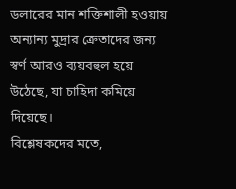ডলারের মান শক্তিশালী হওয়ায় অন্যান্য মুদ্রার ক্রেতাদের জন্য স্বর্ণ আরও ব্যয়বহুল হয়ে উঠেছে, যা চাহিদা কমিয়ে দিয়েছে।
বিশ্লেষকদের মতে,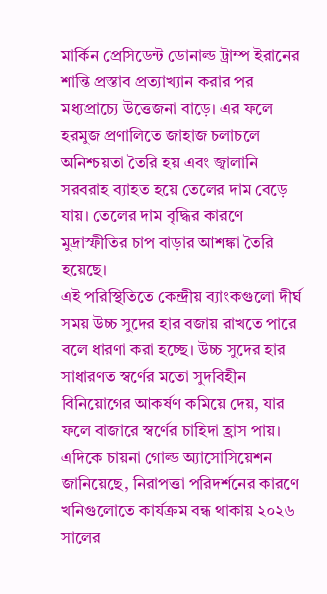মার্কিন প্রেসিডেন্ট ডোনাল্ড ট্রাম্প ইরানের শান্তি প্রস্তাব প্রত্যাখ্যান করার পর মধ্যপ্রাচ্যে উত্তেজনা বাড়ে। এর ফলে হরমুজ প্রণালিতে জাহাজ চলাচলে অনিশ্চয়তা তৈরি হয় এবং জ্বালানি সরবরাহ ব্যাহত হয়ে তেলের দাম বেড়ে যায়। তেলের দাম বৃদ্ধির কারণে মুদ্রাস্ফীতির চাপ বাড়ার আশঙ্কা তৈরি হয়েছে।
এই পরিস্থিতিতে কেন্দ্রীয় ব্যাংকগুলো দীর্ঘ সময় উচ্চ সুদের হার বজায় রাখতে পারে বলে ধারণা করা হচ্ছে। উচ্চ সুদের হার সাধারণত স্বর্ণের মতো সুদবিহীন বিনিয়োগের আকর্ষণ কমিয়ে দেয়, যার ফলে বাজারে স্বর্ণের চাহিদা হ্রাস পায়।
এদিকে চায়না গোল্ড অ্যাসোসিয়েশন জানিয়েছে, নিরাপত্তা পরিদর্শনের কারণে খনিগুলোতে কার্যক্রম বন্ধ থাকায় ২০২৬ সালের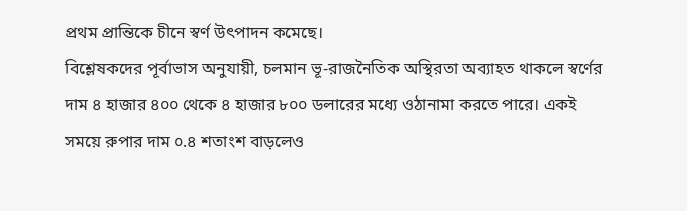প্রথম প্রান্তিকে চীনে স্বর্ণ উৎপাদন কমেছে।
বিশ্লেষকদের পূর্বাভাস অনুযায়ী, চলমান ভূ-রাজনৈতিক অস্থিরতা অব্যাহত থাকলে স্বর্ণের দাম ৪ হাজার ৪০০ থেকে ৪ হাজার ৮০০ ডলারের মধ্যে ওঠানামা করতে পারে। একই সময়ে রুপার দাম ০.৪ শতাংশ বাড়লেও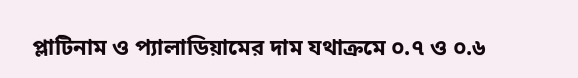প্লাটিনাম ও প্যালাডিয়ামের দাম যথাক্রমে ০.৭ ও ০.৬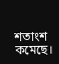শতাংশ কমেছে।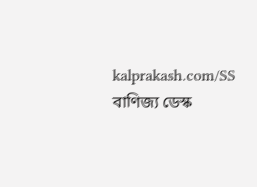kalprakash.com/SS
বাণিজ্য ডেস্ক